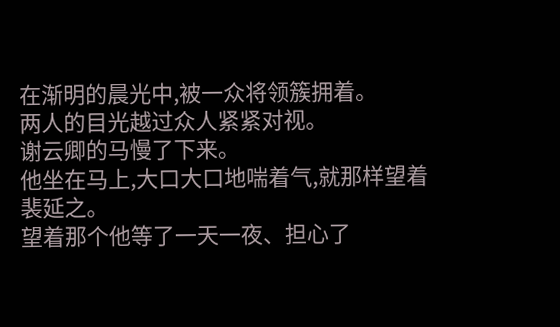在渐明的晨光中,被一众将领簇拥着。
两人的目光越过众人紧紧对视。
谢云卿的马慢了下来。
他坐在马上,大口大口地喘着气,就那样望着裴延之。
望着那个他等了一天一夜、担心了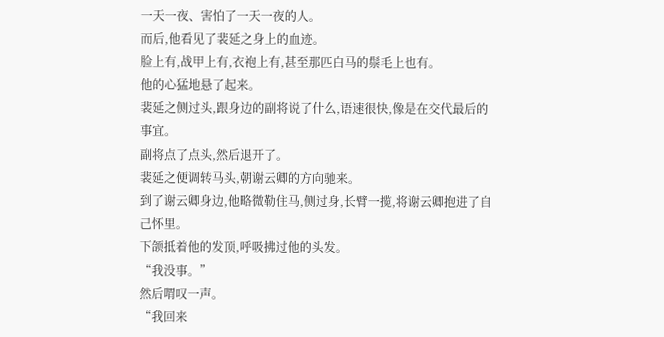一天一夜、害怕了一天一夜的人。
而后,他看见了裴延之身上的血迹。
脸上有,战甲上有,衣袍上有,甚至那匹白马的鬃毛上也有。
他的心猛地悬了起来。
裴延之侧过头,跟身边的副将说了什么,语速很快,像是在交代最后的事宜。
副将点了点头,然后退开了。
裴延之便调转马头,朝谢云卿的方向驰来。
到了谢云卿身边,他略微勒住马,侧过身,长臂一揽,将谢云卿抱进了自己怀里。
下颌抵着他的发顶,呼吸拂过他的头发。
“我没事。”
然后喟叹一声。
“我回来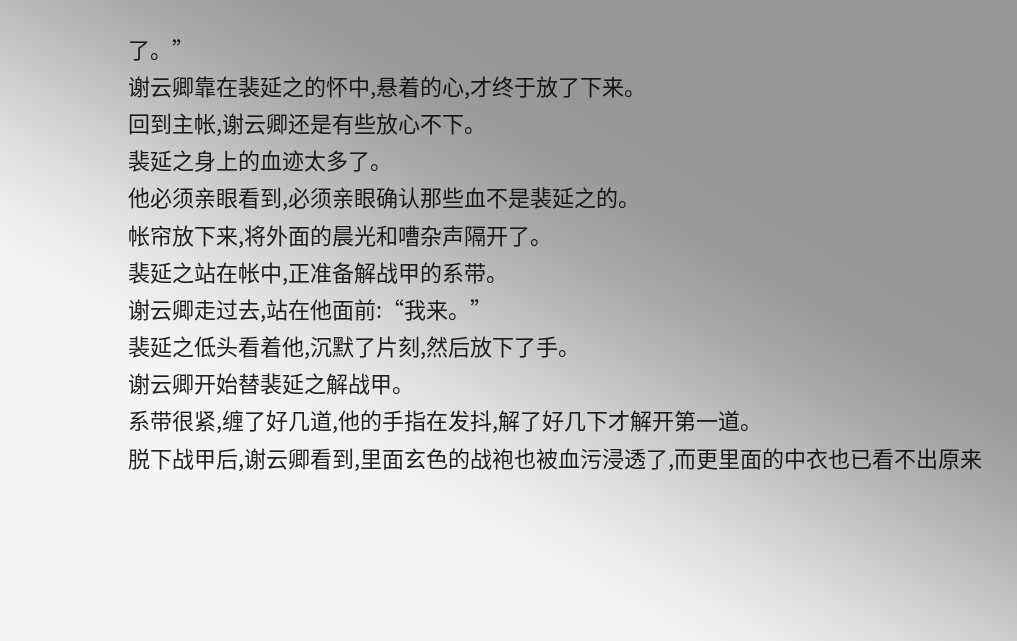了。”
谢云卿靠在裴延之的怀中,悬着的心,才终于放了下来。
回到主帐,谢云卿还是有些放心不下。
裴延之身上的血迹太多了。
他必须亲眼看到,必须亲眼确认那些血不是裴延之的。
帐帘放下来,将外面的晨光和嘈杂声隔开了。
裴延之站在帐中,正准备解战甲的系带。
谢云卿走过去,站在他面前:“我来。”
裴延之低头看着他,沉默了片刻,然后放下了手。
谢云卿开始替裴延之解战甲。
系带很紧,缠了好几道,他的手指在发抖,解了好几下才解开第一道。
脱下战甲后,谢云卿看到,里面玄色的战袍也被血污浸透了,而更里面的中衣也已看不出原来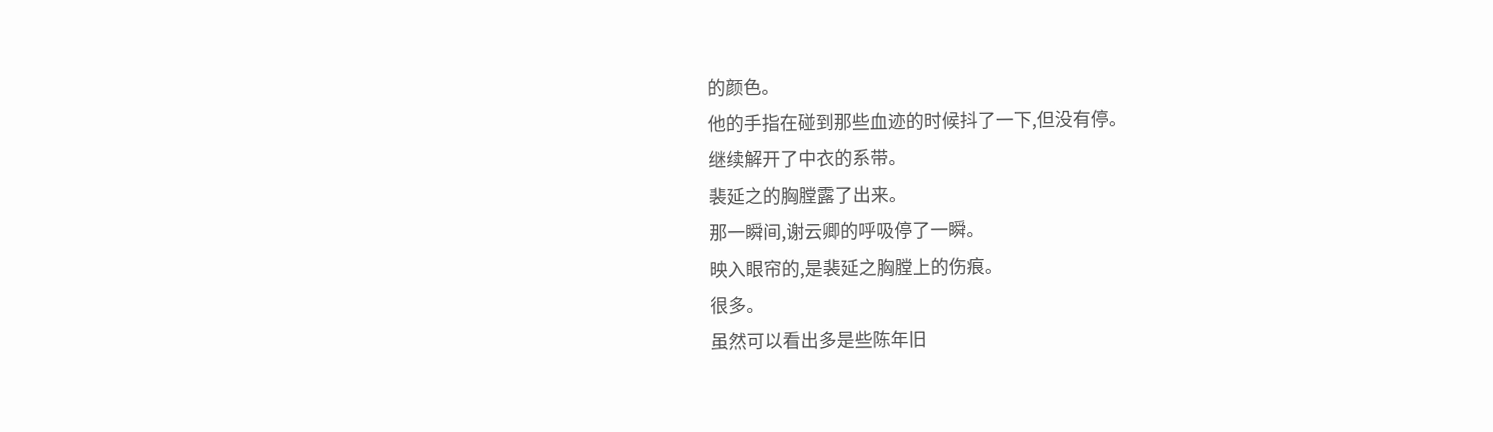的颜色。
他的手指在碰到那些血迹的时候抖了一下,但没有停。
继续解开了中衣的系带。
裴延之的胸膛露了出来。
那一瞬间,谢云卿的呼吸停了一瞬。
映入眼帘的,是裴延之胸膛上的伤痕。
很多。
虽然可以看出多是些陈年旧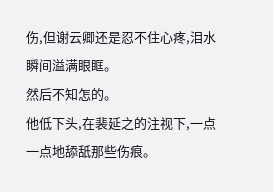伤,但谢云卿还是忍不住心疼,泪水瞬间溢满眼眶。
然后不知怎的。
他低下头,在裴延之的注视下,一点一点地舔舐那些伤痕。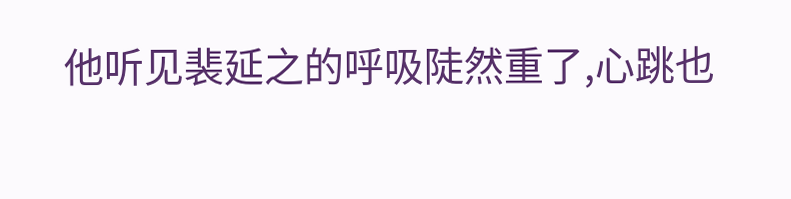他听见裴延之的呼吸陡然重了,心跳也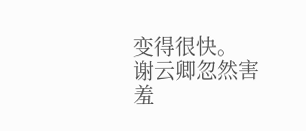变得很快。
谢云卿忽然害羞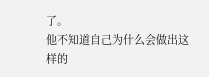了。
他不知道自己为什么会做出这样的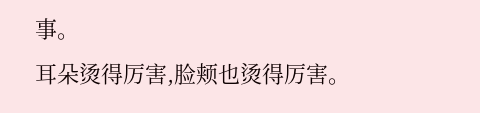事。
耳朵烫得厉害,脸颊也烫得厉害。